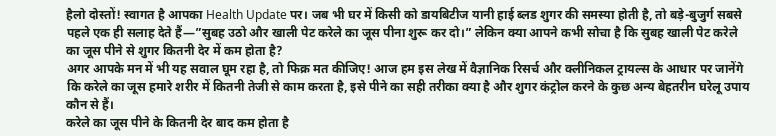हैलो दोस्तों! स्वागत है आपका Health Update पर। जब भी घर में किसी को डायबिटीज यानी हाई ब्लड शुगर की समस्या होती है, तो बड़े-बुजुर्ग सबसे पहले एक ही सलाह देते हैं—”सुबह उठो और खाली पेट करेले का जूस पीना शुरू कर दो।” लेकिन क्या आपने कभी सोचा है कि सुबह खाली पेट करेले का जूस पीने से शुगर कितनी देर में कम होता है?
अगर आपके मन में भी यह सवाल घूम रहा है, तो फिक्र मत कीजिए! आज हम इस लेख में वैज्ञानिक रिसर्च और क्लीनिकल ट्रायल्स के आधार पर जानेंगे कि करेले का जूस हमारे शरीर में कितनी तेजी से काम करता है, इसे पीने का सही तरीका क्या है और शुगर कंट्रोल करने के कुछ अन्य बेहतरीन घरेलू उपाय कौन से हैं।
करेले का जूस पीने के कितनी देर बाद कम होता है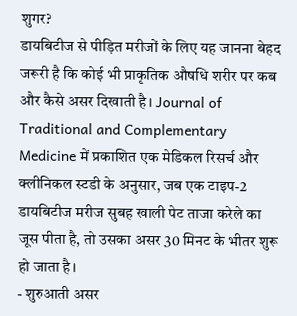शुगर?
डायबिटीज से पीड़ित मरीजों के लिए यह जानना बेहद जरूरी है कि कोई भी प्राकृतिक औषधि शरीर पर कब और कैसे असर दिखाती है। Journal of Traditional and Complementary Medicine में प्रकाशित एक मेडिकल रिसर्च और क्लीनिकल स्टडी के अनुसार, जब एक टाइप-2 डायबिटीज मरीज सुबह खाली पेट ताजा करेले का जूस पीता है, तो उसका असर 30 मिनट के भीतर शुरू हो जाता है।
- शुरुआती असर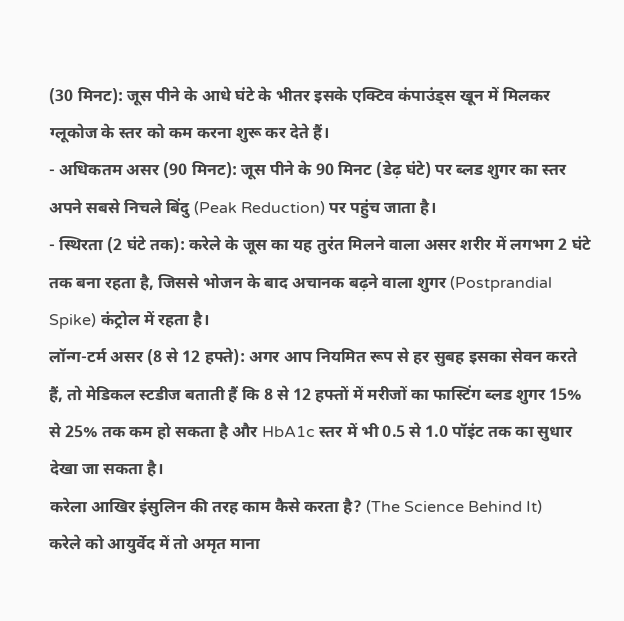(30 मिनट): जूस पीने के आधे घंटे के भीतर इसके एक्टिव कंपाउंड्स खून में मिलकर ग्लूकोज के स्तर को कम करना शुरू कर देते हैं।
- अधिकतम असर (90 मिनट): जूस पीने के 90 मिनट (डेढ़ घंटे) पर ब्लड शुगर का स्तर अपने सबसे निचले बिंदु (Peak Reduction) पर पहुंच जाता है।
- स्थिरता (2 घंटे तक): करेले के जूस का यह तुरंत मिलने वाला असर शरीर में लगभग 2 घंटे तक बना रहता है, जिससे भोजन के बाद अचानक बढ़ने वाला शुगर (Postprandial Spike) कंट्रोल में रहता है।
लॉन्ग-टर्म असर (8 से 12 हफ्ते): अगर आप नियमित रूप से हर सुबह इसका सेवन करते हैं, तो मेडिकल स्टडीज बताती हैं कि 8 से 12 हफ्तों में मरीजों का फास्टिंग ब्लड शुगर 15% से 25% तक कम हो सकता है और HbA1c स्तर में भी 0.5 से 1.0 पॉइंट तक का सुधार देखा जा सकता है।
करेला आखिर इंसुलिन की तरह काम कैसे करता है? (The Science Behind It)
करेले को आयुर्वेद में तो अमृत माना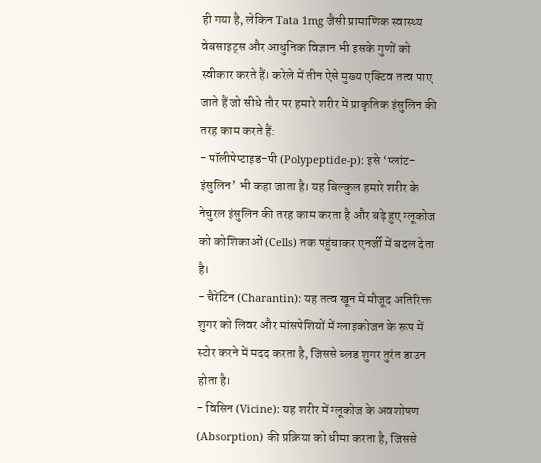ही गया है, लेकिन Tata 1mg जैसी प्रामाणिक स्वास्थ्य वेबसाइट्स और आधुनिक विज्ञान भी इसके गुणों को स्वीकार करते हैं। करेले में तीन ऐसे मुख्य एक्टिव तत्व पाए जाते हैं जो सीधे तौर पर हमारे शरीर में प्राकृतिक इंसुलिन की तरह काम करते हैं:
- पॉलीपेप्टाइड-पी (Polypeptide-p): इसे ‘प्लांट-इंसुलिन’ भी कहा जाता है। यह बिल्कुल हमारे शरीर के नेचुरल इंसुलिन की तरह काम करता है और बढ़े हुए ग्लूकोज को कोशिकाओं (Cells) तक पहुंचाकर एनर्जी में बदल देता है।
- चैरेंटिन (Charantin): यह तत्व खून में मौजूद अतिरिक्त शुगर को लिवर और मांसपेशियों में ग्लाइकोजन के रूप में स्टोर करने में मदद करता है, जिससे ब्लड शुगर तुरंत डाउन होता है।
- विसिन (Vicine): यह शरीर में ग्लूकोज के अवशोषण (Absorption) की प्रक्रिया को धीमा करता है, जिससे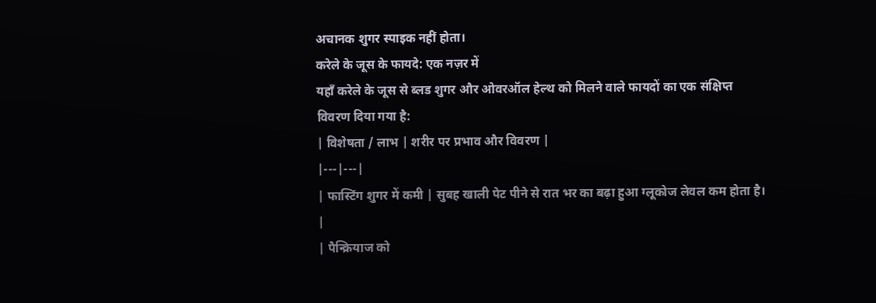अचानक शुगर स्पाइक नहीं होता।
करेले के जूस के फायदे: एक नज़र में
यहाँ करेले के जूस से ब्लड शुगर और ओवरऑल हेल्थ को मिलने वाले फायदों का एक संक्षिप्त विवरण दिया गया है:
| विशेषता / लाभ | शरीर पर प्रभाव और विवरण |
|---|---|
| फास्टिंग शुगर में कमी | सुबह खाली पेट पीने से रात भर का बढ़ा हुआ ग्लूकोज लेवल कम होता है। |
| पैन्क्रियाज को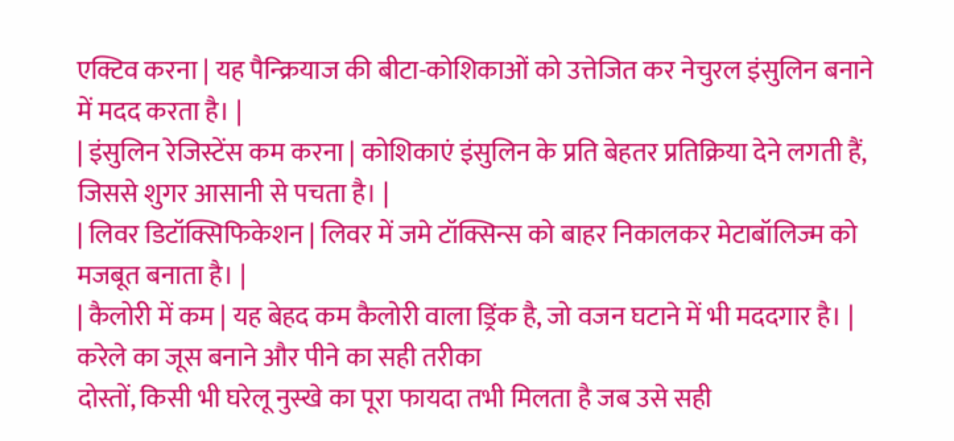एक्टिव करना | यह पैन्क्रियाज की बीटा-कोशिकाओं को उत्तेजित कर नेचुरल इंसुलिन बनाने में मदद करता है। |
| इंसुलिन रेजिस्टेंस कम करना | कोशिकाएं इंसुलिन के प्रति बेहतर प्रतिक्रिया देने लगती हैं, जिससे शुगर आसानी से पचता है। |
| लिवर डिटॉक्सिफिकेशन | लिवर में जमे टॉक्सिन्स को बाहर निकालकर मेटाबॉलिज्म को मजबूत बनाता है। |
| कैलोरी में कम | यह बेहद कम कैलोरी वाला ड्रिंक है, जो वजन घटाने में भी मददगार है। |
करेले का जूस बनाने और पीने का सही तरीका
दोस्तों, किसी भी घरेलू नुस्खे का पूरा फायदा तभी मिलता है जब उसे सही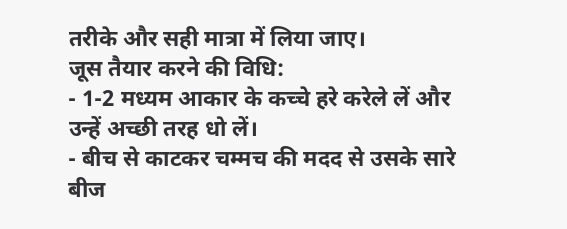तरीके और सही मात्रा में लिया जाए।
जूस तैयार करने की विधि:
- 1-2 मध्यम आकार के कच्चे हरे करेले लें और उन्हें अच्छी तरह धो लें।
- बीच से काटकर चम्मच की मदद से उसके सारे बीज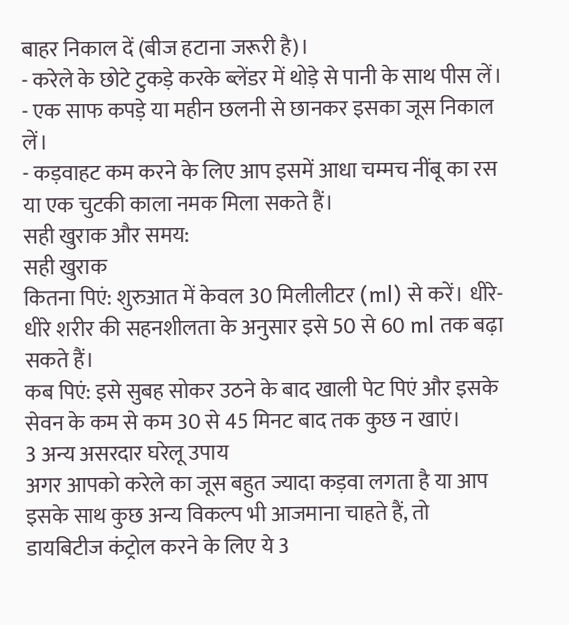बाहर निकाल दें (बीज हटाना जरूरी है)।
- करेले के छोटे टुकड़े करके ब्लेंडर में थोड़े से पानी के साथ पीस लें।
- एक साफ कपड़े या महीन छलनी से छानकर इसका जूस निकाल लें।
- कड़वाहट कम करने के लिए आप इसमें आधा चम्मच नींबू का रस या एक चुटकी काला नमक मिला सकते हैं।
सही खुराक और समय:
सही खुराक
कितना पिएं: शुरुआत में केवल 30 मिलीलीटर (ml) से करें। धीरे-धीरे शरीर की सहनशीलता के अनुसार इसे 50 से 60 ml तक बढ़ा सकते हैं।
कब पिएं: इसे सुबह सोकर उठने के बाद खाली पेट पिएं और इसके सेवन के कम से कम 30 से 45 मिनट बाद तक कुछ न खाएं।
3 अन्य असरदार घरेलू उपाय
अगर आपको करेले का जूस बहुत ज्यादा कड़वा लगता है या आप इसके साथ कुछ अन्य विकल्प भी आजमाना चाहते हैं, तो डायबिटीज कंट्रोल करने के लिए ये 3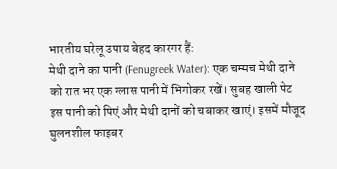भारतीय घरेलू उपाय बेहद कारगर हैं:
मेथी दाने का पानी (Fenugreek Water): एक चम्मच मेथी दाने को रात भर एक ग्लास पानी में भिगोकर रखें। सुबह खाली पेट इस पानी को पिएं और मेथी दानों को चबाकर खाएं। इसमें मौजूद घुलनशील फाइबर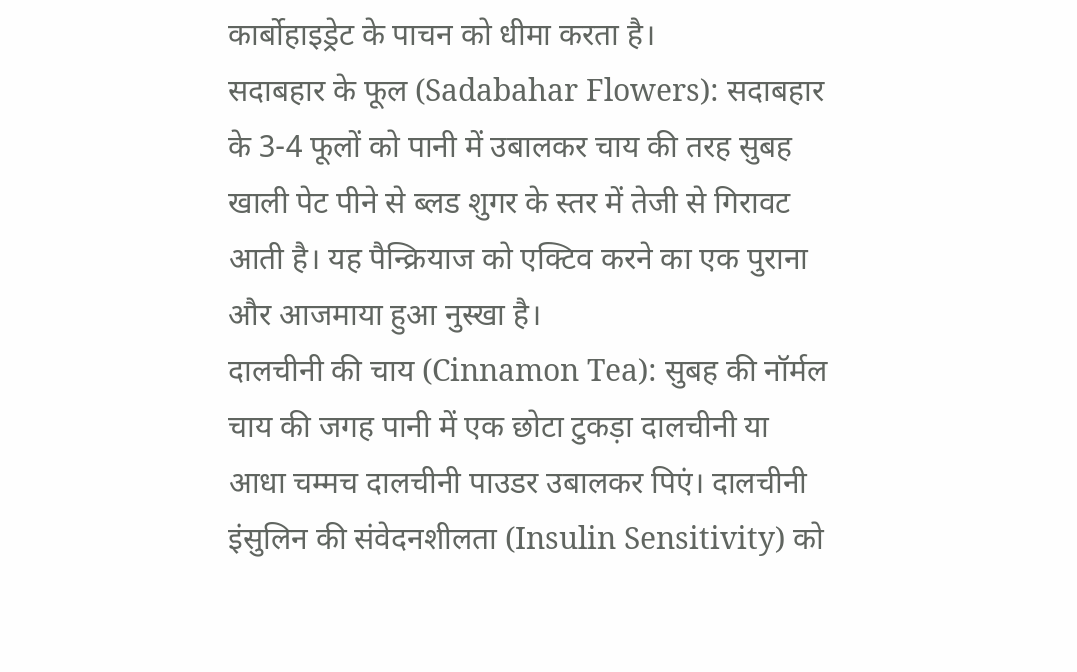कार्बोहाइड्रेट के पाचन को धीमा करता है।
सदाबहार के फूल (Sadabahar Flowers): सदाबहार के 3-4 फूलों को पानी में उबालकर चाय की तरह सुबह खाली पेट पीने से ब्लड शुगर के स्तर में तेजी से गिरावट आती है। यह पैन्क्रियाज को एक्टिव करने का एक पुराना और आजमाया हुआ नुस्खा है।
दालचीनी की चाय (Cinnamon Tea): सुबह की नॉर्मल चाय की जगह पानी में एक छोटा टुकड़ा दालचीनी या आधा चम्मच दालचीनी पाउडर उबालकर पिएं। दालचीनी इंसुलिन की संवेदनशीलता (Insulin Sensitivity) को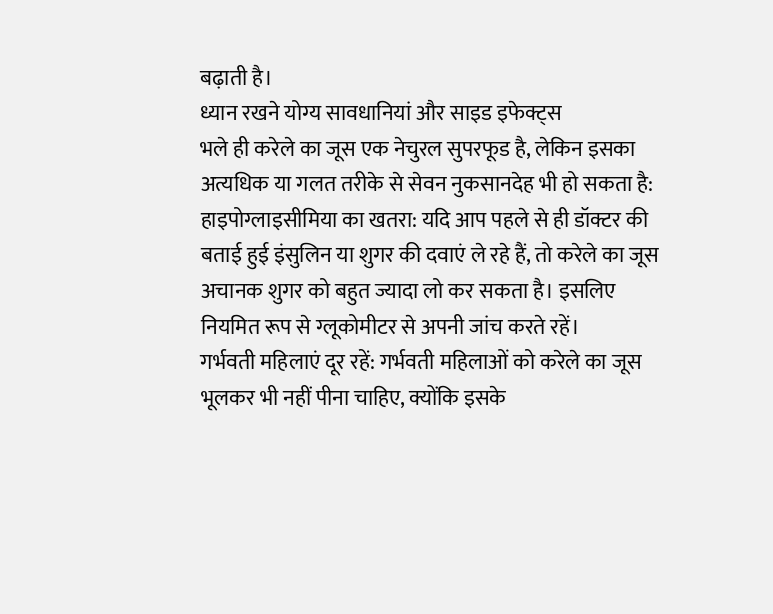बढ़ाती है।
ध्यान रखने योग्य सावधानियां और साइड इफेक्ट्स
भले ही करेले का जूस एक नेचुरल सुपरफूड है, लेकिन इसका अत्यधिक या गलत तरीके से सेवन नुकसानदेह भी हो सकता है:
हाइपोग्लाइसीमिया का खतरा: यदि आप पहले से ही डॉक्टर की बताई हुई इंसुलिन या शुगर की दवाएं ले रहे हैं, तो करेले का जूस अचानक शुगर को बहुत ज्यादा लो कर सकता है। इसलिए नियमित रूप से ग्लूकोमीटर से अपनी जांच करते रहें।
गर्भवती महिलाएं दूर रहें: गर्भवती महिलाओं को करेले का जूस भूलकर भी नहीं पीना चाहिए, क्योंकि इसके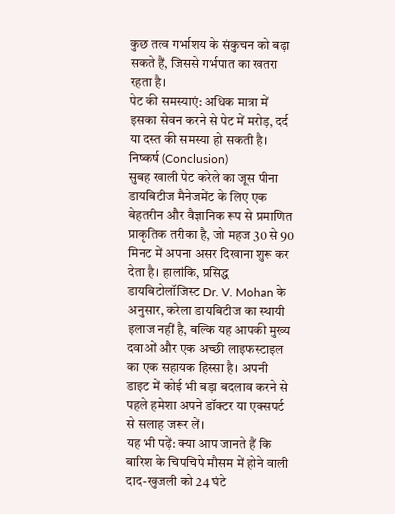कुछ तत्व गर्भाशय के संकुचन को बढ़ा सकते हैं, जिससे गर्भपात का खतरा रहता है।
पेट की समस्याएं: अधिक मात्रा में इसका सेवन करने से पेट में मरोड़, दर्द या दस्त की समस्या हो सकती है।
निष्कर्ष (Conclusion)
सुबह खाली पेट करेले का जूस पीना डायबिटीज मैनेजमेंट के लिए एक बेहतरीन और वैज्ञानिक रूप से प्रमाणित प्राकृतिक तरीका है, जो महज 30 से 90 मिनट में अपना असर दिखाना शुरू कर देता है। हालांकि, प्रसिद्ध डायबिटोलॉजिस्ट Dr. V. Mohan के अनुसार, करेला डायबिटीज का स्थायी इलाज नहीं है, बल्कि यह आपकी मुख्य दवाओं और एक अच्छी लाइफस्टाइल का एक सहायक हिस्सा है। अपनी डाइट में कोई भी बड़ा बदलाव करने से पहले हमेशा अपने डॉक्टर या एक्सपर्ट से सलाह जरूर लें।
यह भी पढ़ें: क्या आप जानते हैं कि बारिश के चिपचिपे मौसम में होने वाली दाद-खुजली को 24 घंटे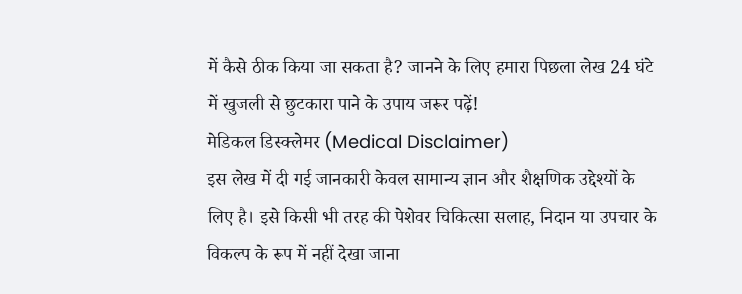में कैसे ठीक किया जा सकता है? जानने के लिए हमारा पिछला लेख 24 घंटे में खुजली से छुटकारा पाने के उपाय जरूर पढ़ें!
मेडिकल डिस्क्लेमर (Medical Disclaimer)
इस लेख में दी गई जानकारी केवल सामान्य ज्ञान और शैक्षणिक उद्देश्यों के लिए है। इसे किसी भी तरह की पेशेवर चिकित्सा सलाह, निदान या उपचार के विकल्प के रूप में नहीं देखा जाना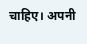चाहिए। अपनी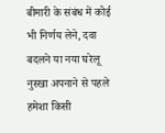बीमारी के संबंध में कोई भी निर्णय लेने, दवा बदलने या नया घरेलू नुस्खा अपनाने से पहले हमेशा किसी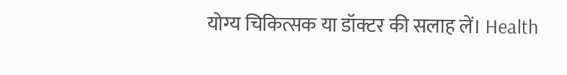योग्य चिकित्सक या डॉक्टर की सलाह लें। Health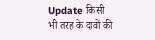Update किसी भी तरह के दावों की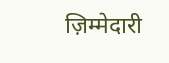ज़िम्मेदारी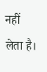नहीं लेता है।